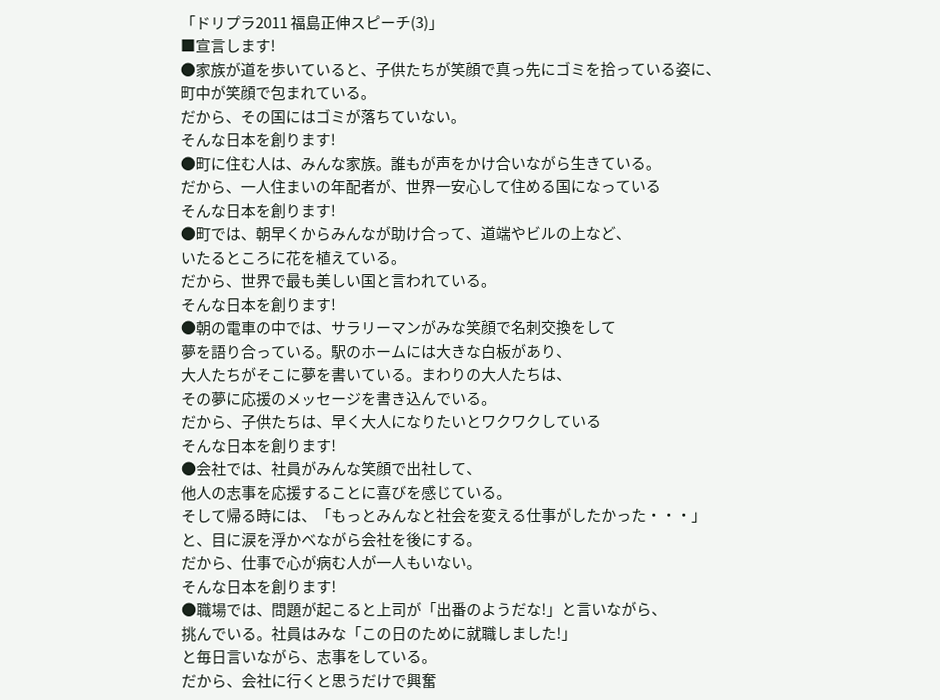「ドリプラ2011 福島正伸スピーチ(3)」
■宣言します!
●家族が道を歩いていると、子供たちが笑顔で真っ先にゴミを拾っている姿に、
町中が笑顔で包まれている。
だから、その国にはゴミが落ちていない。
そんな日本を創ります!
●町に住む人は、みんな家族。誰もが声をかけ合いながら生きている。
だから、一人住まいの年配者が、世界一安心して住める国になっている
そんな日本を創ります!
●町では、朝早くからみんなが助け合って、道端やビルの上など、
いたるところに花を植えている。
だから、世界で最も美しい国と言われている。
そんな日本を創ります!
●朝の電車の中では、サラリーマンがみな笑顔で名刺交換をして
夢を語り合っている。駅のホームには大きな白板があり、
大人たちがそこに夢を書いている。まわりの大人たちは、
その夢に応援のメッセージを書き込んでいる。
だから、子供たちは、早く大人になりたいとワクワクしている
そんな日本を創ります!
●会社では、社員がみんな笑顔で出社して、
他人の志事を応援することに喜びを感じている。
そして帰る時には、「もっとみんなと社会を変える仕事がしたかった・・・」
と、目に涙を浮かべながら会社を後にする。
だから、仕事で心が病む人が一人もいない。
そんな日本を創ります!
●職場では、問題が起こると上司が「出番のようだな!」と言いながら、
挑んでいる。社員はみな「この日のために就職しました!」
と毎日言いながら、志事をしている。
だから、会社に行くと思うだけで興奮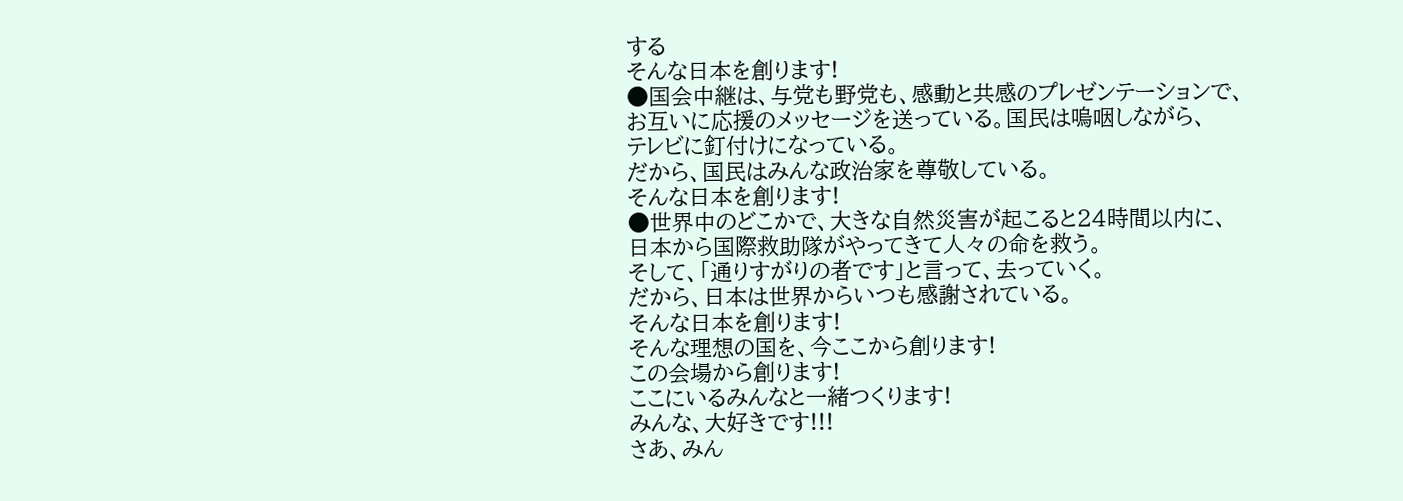する
そんな日本を創ります!
●国会中継は、与党も野党も、感動と共感のプレゼンテーションで、
お互いに応援のメッセージを送っている。国民は嗚咽しながら、
テレビに釘付けになっている。
だから、国民はみんな政治家を尊敬している。
そんな日本を創ります!
●世界中のどこかで、大きな自然災害が起こると24時間以内に、
日本から国際救助隊がやってきて人々の命を救う。
そして、「通りすがりの者です」と言って、去っていく。
だから、日本は世界からいつも感謝されている。
そんな日本を創ります!
そんな理想の国を、今ここから創ります!
この会場から創ります!
ここにいるみんなと一緒つくります!
みんな、大好きです!!!
さあ、みん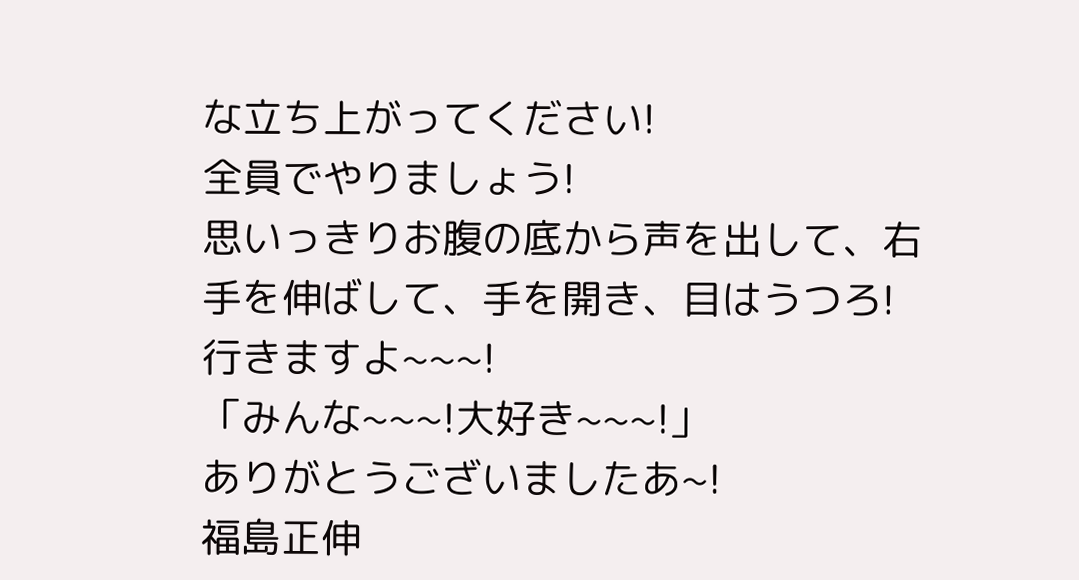な立ち上がってください!
全員でやりましょう!
思いっきりお腹の底から声を出して、右手を伸ばして、手を開き、目はうつろ!
行きますよ~~~!
「みんな~~~!大好き~~~!」
ありがとうございましたあ~!
福島正伸